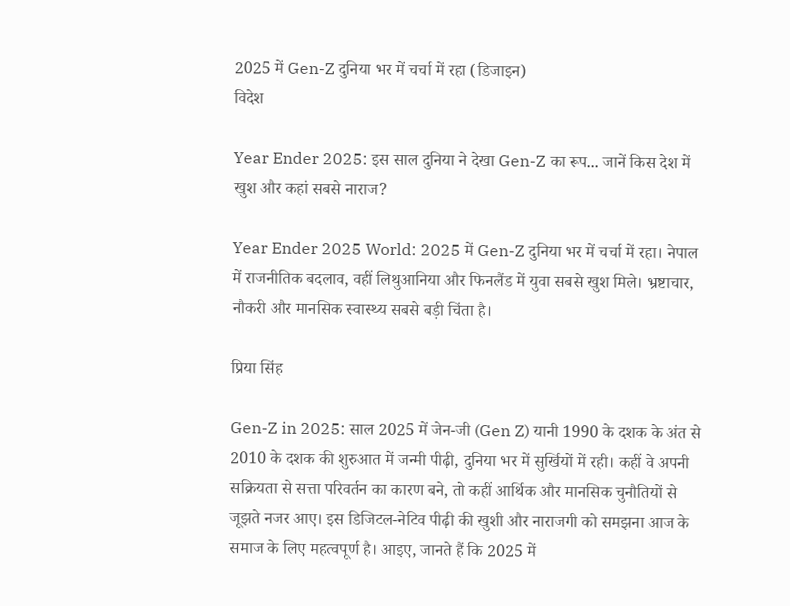2025 में Gen-Z दुनिया भर में चर्चा में रहा (डिजाइन)
विदेश

Year Ender 2025: इस साल दुनिया ने देखा Gen-Z का रूप... जानें किस देश में खुश और कहां सबसे नाराज?

Year Ender 2025 World: 2025 में Gen-Z दुनिया भर में चर्चा में रहा। नेपाल में राजनीतिक बदलाव, वहीं लिथुआनिया और फिनलैंड में युवा सबसे खुश मिले। भ्रष्टाचार, नौकरी और मानसिक स्वास्थ्य सबसे बड़ी चिंता है।

प्रिया सिंह

Gen-Z in 2025: साल 2025 में जेन-जी (Gen Z) यानी 1990 के दशक के अंत से 2010 के दशक की शुरुआत में जन्मी पीढ़ी, दुनिया भर में सुर्खियों में रही। कहीं वे अपनी सक्रियता से सत्ता परिवर्तन का कारण बने, तो कहीं आर्थिक और मानसिक चुनौतियों से जूझते नजर आए। इस डिजिटल-नेटिव पीढ़ी की खुशी और नाराजगी को समझना आज के समाज के लिए महत्वपूर्ण है। आइए, जानते हैं कि 2025 में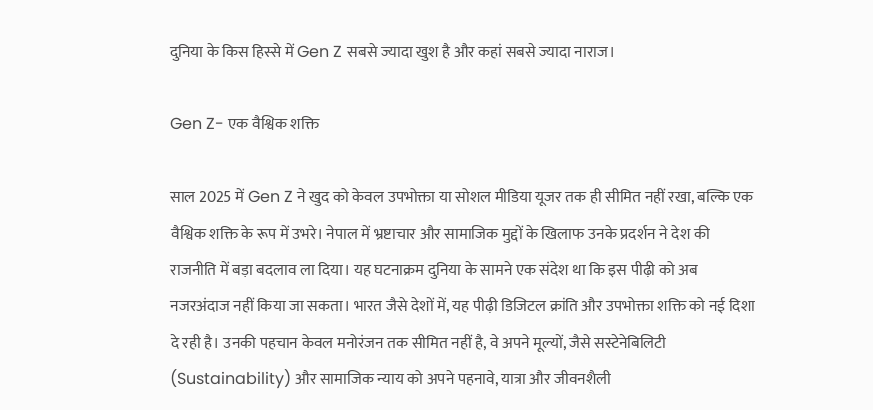दुनिया के किस हिस्से में Gen Z सबसे ज्यादा खुश है और कहां सबसे ज्यादा नाराज।

Gen Z- एक वैश्विक शक्ति

साल 2025 में Gen Z ने खुद को केवल उपभोक्ता या सोशल मीडिया यूजर तक ही सीमित नहीं रखा, बल्कि एक वैश्विक शक्ति के रूप में उभरे। नेपाल में भ्रष्टाचार और सामाजिक मुद्दों के खिलाफ उनके प्रदर्शन ने देश की राजनीति में बड़ा बदलाव ला दिया। यह घटनाक्रम दुनिया के सामने एक संदेश था कि इस पीढ़ी को अब नजरअंदाज नहीं किया जा सकता। भारत जैसे देशों में, यह पीढ़ी डिजिटल क्रांति और उपभोक्ता शक्ति को नई दिशा दे रही है। उनकी पहचान केवल मनोरंजन तक सीमित नहीं है, वे अपने मूल्यों, जैसे सस्टेनेबिलिटी (Sustainability) और सामाजिक न्याय को अपने पहनावे, यात्रा और जीवनशैली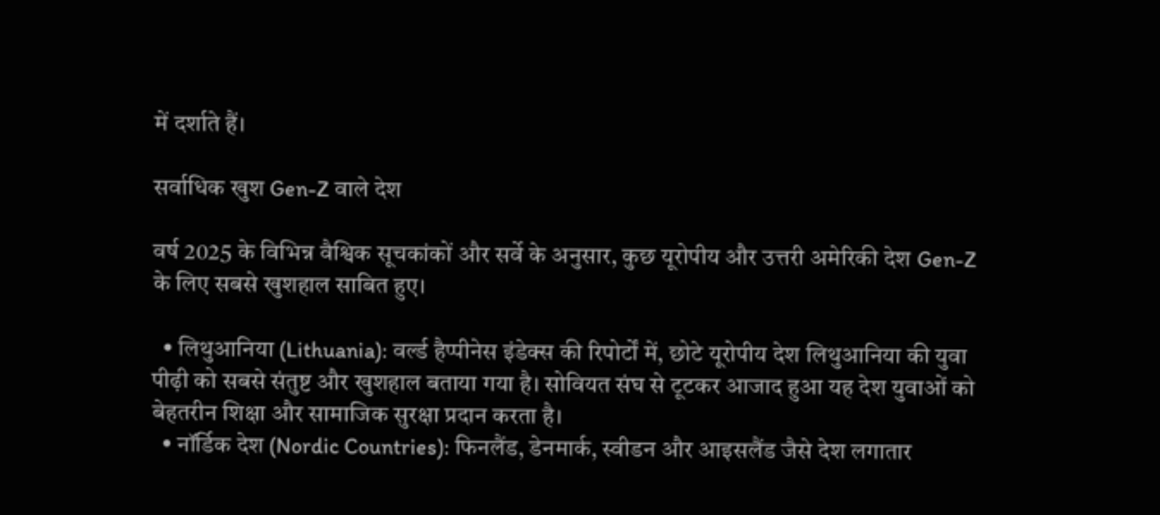में दर्शाते हैं।

सर्वाधिक खुश Gen-Z वाले देश

वर्ष 2025 के विभिन्न वैश्विक सूचकांकों और सर्वे के अनुसार, कुछ यूरोपीय और उत्तरी अमेरिकी देश Gen-Z के लिए सबसे खुशहाल साबित हुए।

  • लिथुआनिया (Lithuania): वर्ल्ड हैप्पीनेस इंडेक्स की रिपोर्टों में, छोटे यूरोपीय देश लिथुआनिया की युवा पीढ़ी को सबसे संतुष्ट और खुशहाल बताया गया है। सोवियत संघ से टूटकर आजाद हुआ यह देश युवाओं को बेहतरीन शिक्षा और सामाजिक सुरक्षा प्रदान करता है।
  • नॉर्डिक देश (Nordic Countries): फिनलैंड, डेनमार्क, स्वीडन और आइसलैंड जैसे देश लगातार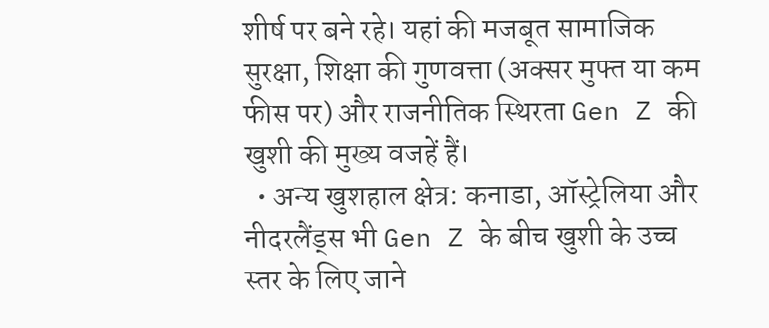शीर्ष पर बने रहे। यहां की मजबूत सामाजिक सुरक्षा, शिक्षा की गुणवत्ता (अक्सर मुफ्त या कम फीस पर) और राजनीतिक स्थिरता Gen Z की खुशी की मुख्य वजहें हैं।
  • अन्य खुशहाल क्षेत्र: कनाडा, ऑस्ट्रेलिया और नीदरलैंड्स भी Gen Z के बीच खुशी के उच्च स्तर के लिए जाने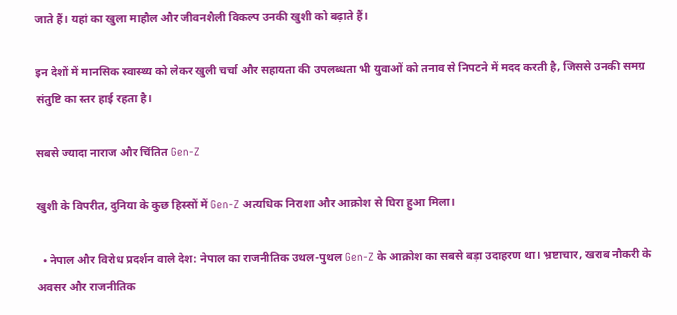जाते हैं। यहां का खुला माहौल और जीवनशैली विकल्प उनकी खुशी को बढ़ाते हैं।

इन देशों में मानसिक स्वास्थ्य को लेकर खुली चर्चा और सहायता की उपलब्धता भी युवाओं को तनाव से निपटने में मदद करती है, जिससे उनकी समग्र संतुष्टि का स्तर हाई रहता है।

सबसे ज्यादा नाराज और चिंतित Gen-Z

खुशी के विपरीत, दुनिया के कुछ हिस्सों में Gen-Z अत्यधिक निराशा और आक्रोश से घिरा हुआ मिला।

  • नेपाल और विरोध प्रदर्शन वाले देश: नेपाल का राजनीतिक उथल-पुथल Gen-Z के आक्रोश का सबसे बड़ा उदाहरण था। भ्रष्टाचार, खराब नौकरी के अवसर और राजनीतिक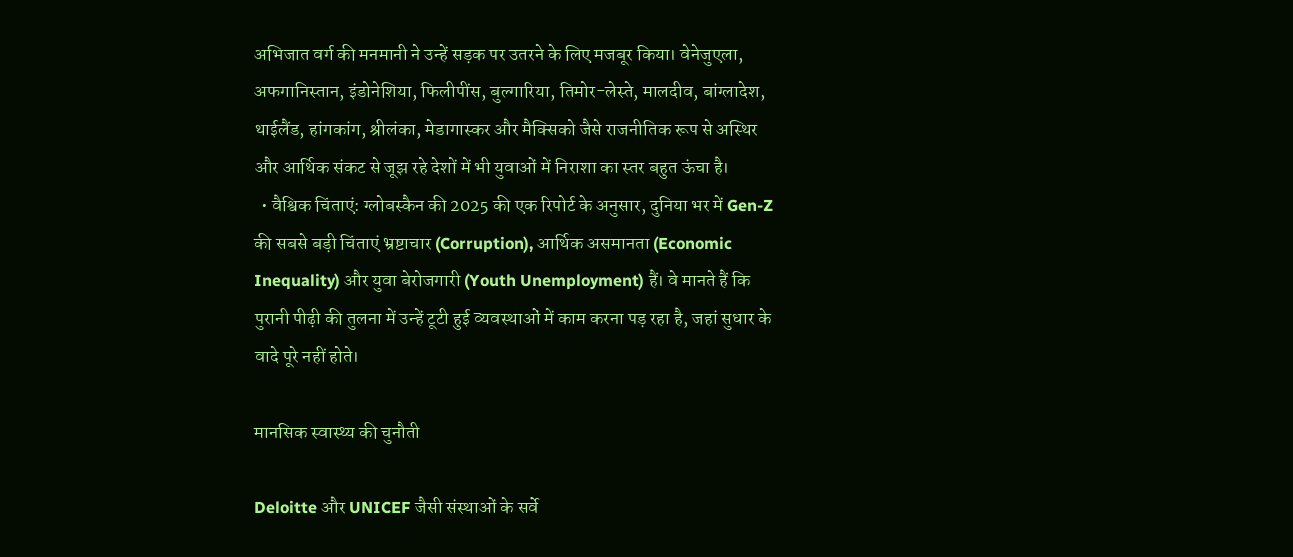अभिजात वर्ग की मनमानी ने उन्हें सड़क पर उतरने के लिए मजबूर किया। वेनेजुएला, अफगानिस्तान, इंडोनेशिया, फिलीपींस, बुल्गारिया, तिमोर-लेस्ते, मालदीव, बांग्लादेश, थाईलैंड, हांगकांग, श्रीलंका, मेडागास्कर और मैक्सिको जैसे राजनीतिक रूप से अस्थिर और आर्थिक संकट से जूझ रहे देशों में भी युवाओं में निराशा का स्तर बहुत ऊंचा है।
  • वैश्विक चिंताएं: ग्लोबस्कैन की 2025 की एक रिपोर्ट के अनुसार, दुनिया भर में Gen-Z की सबसे बड़ी चिंताएं भ्रष्टाचार (Corruption), आर्थिक असमानता (Economic Inequality) और युवा बेरोजगारी (Youth Unemployment) हैं। वे मानते हैं कि पुरानी पीढ़ी की तुलना में उन्हें टूटी हुई व्यवस्थाओं में काम करना पड़ रहा है, जहां सुधार के वादे पूरे नहीं होते।

मानसिक स्वास्थ्य की चुनौती

Deloitte और UNICEF जैसी संस्थाओं के सर्वे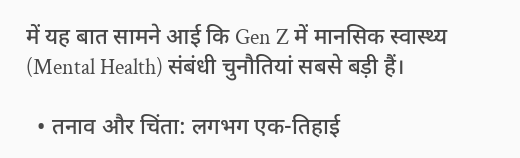में यह बात सामने आई कि Gen Z में मानसिक स्वास्थ्य (Mental Health) संबंधी चुनौतियां सबसे बड़ी हैं।

  • तनाव और चिंता: लगभग एक-तिहाई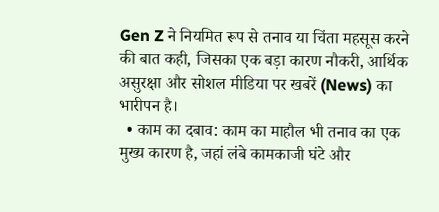Gen Z ने नियमित रूप से तनाव या चिंता महसूस करने की बात कही, जिसका एक बड़ा कारण नौकरी, आर्थिक असुरक्षा और सोशल मीडिया पर खबरें (News) का भारीपन है।
  • काम का दबाव: काम का माहौल भी तनाव का एक मुख्य कारण है, जहां लंबे कामकाजी घंटे और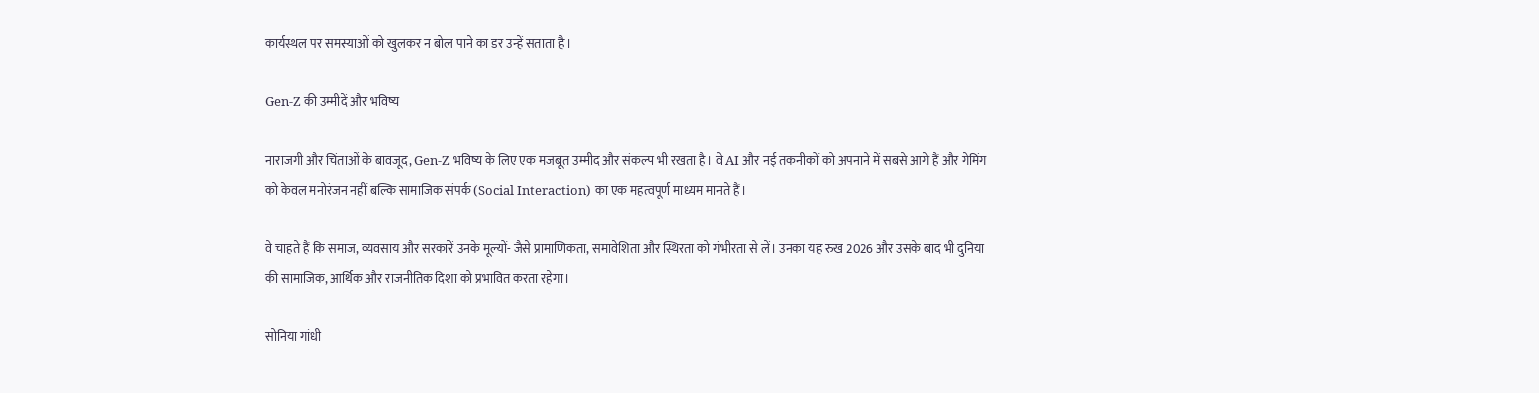कार्यस्थल पर समस्याओं को खुलकर न बोल पाने का डर उन्हें सताता है।

Gen-Z की उम्मीदें और भविष्य

नाराजगी और चिंताओं के बावजूद, Gen-Z भविष्य के लिए एक मजबूत उम्मीद और संकल्प भी रखता है। वे AI और नई तकनीकों को अपनाने में सबसे आगे हैं और गेमिंग को केवल मनोरंजन नहीं बल्कि सामाजिक संपर्क (Social Interaction) का एक महत्वपूर्ण माध्यम मानते हैं।

वे चाहते हैं कि समाज, व्यवसाय और सरकारें उनके मूल्यों- जैसे प्रामाणिकता, समावेशिता और स्थिरता को गंभीरता से लें। उनका यह रुख 2026 और उसके बाद भी दुनिया की सामाजिक, आर्थिक और राजनीतिक दिशा को प्रभावित करता रहेगा।

सोनिया गांधी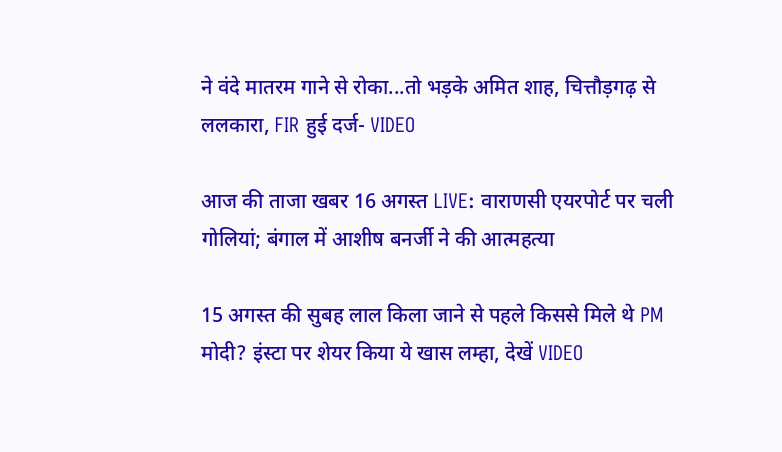ने वंदे मातरम गाने से रोका...तो भड़के अमित शाह, चित्तौड़गढ़ से ललकारा, FIR हुई दर्ज- VIDEO

आज की ताजा खबर 16 अगस्त LIVE: वाराणसी एयरपोर्ट पर चली गोलियां; बंगाल में आशीष बनर्जी ने की आत्महत्या

15 अगस्त की सुबह लाल किला जाने से पहले किससे मिले थे PM मोदी? इंस्टा पर शेयर किया ये खास लम्हा, देखें VIDEO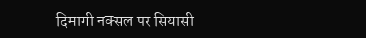दिमागी नक्सल पर सियासी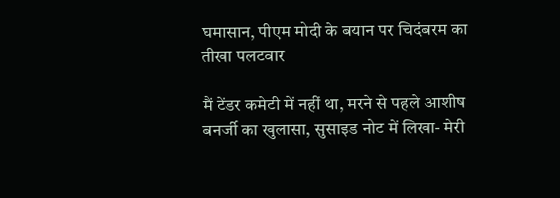घमासान, पीएम मोदी के बयान पर चिदंबरम का तीखा पलटवार

मैं टेंडर कमेटी में नहीं था, मरने से पहले आशीष बनर्जी का खुलासा, सुसाइड नोट में लिखा- मेरी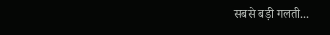सबसे बड़ी गलती...